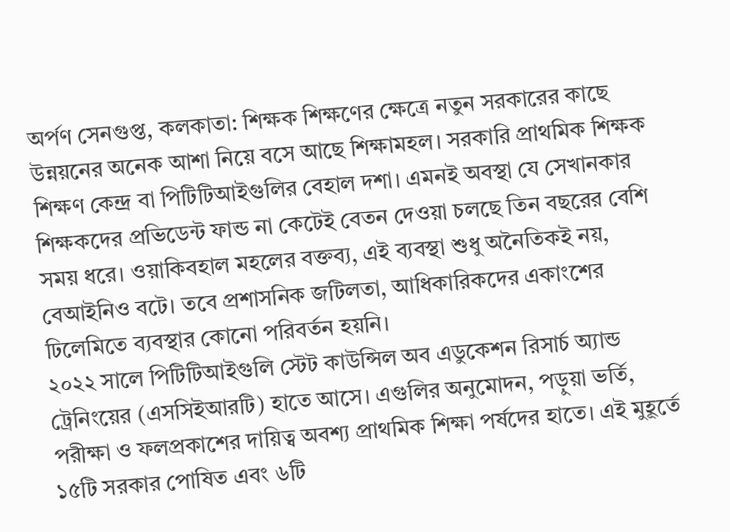অর্পণ সেনগুপ্ত, কলকাতা: শিক্ষক শিক্ষণের ক্ষেত্রে নতুন সরকারের কাছে উন্নয়নের অনেক আশা নিয়ে বসে আছে শিক্ষামহল। সরকারি প্রাথমিক শিক্ষক শিক্ষণ কেন্দ্র বা পিটিটিআইগুলির বেহাল দশা। এমনই অবস্থা যে সেখানকার শিক্ষকদের প্রভিডেন্ট ফান্ড না কেটেই বেতন দেওয়া চলছে তিন বছরের বেশি সময় ধরে। ওয়াকিবহাল মহলের বক্তব্য, এই ব্যবস্থা শুধু অনৈতিকই নয়, বেআইনিও বটে। তবে প্রশাসনিক জটিলতা, আধিকারিকদের একাংশের ঢিলেমিতে ব্যবস্থার কোনো পরিবর্তন হয়নি।
২০২২ সালে পিটিটিআইগুলি স্টেট কাউন্সিল অব এডুকেশন রিসার্চ অ্যান্ড ট্রেনিংয়ের (এসসিইআরটি) হাতে আসে। এগুলির অনুমোদন, পড়ুয়া ভর্তি, পরীক্ষা ও ফলপ্রকাশের দায়িত্ব অবশ্য প্রাথমিক শিক্ষা পর্ষদের হাতে। এই মুহূর্তে ১৫টি সরকার পোষিত এবং ৬টি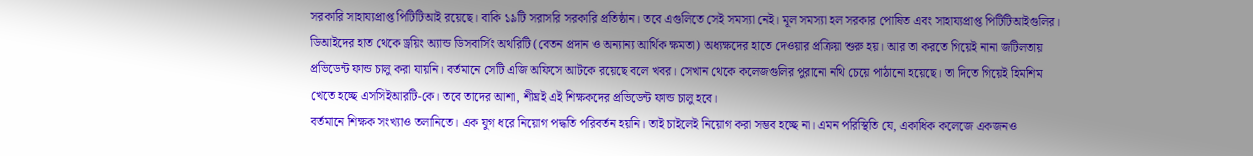সরকারি সাহায্যপ্রাপ্ত পিটিটিআই রয়েছে। বাকি ১৯টি সরাসরি সরকারি প্রতিষ্ঠান। তবে এগুলিতে সেই সমস্যা নেই। মূল সমস্যা হল সরকার পোষিত এবং সাহায্যপ্রাপ্ত পিটিটিআইগুলির। ডিআইদের হাত থেকে ড্রয়িং অ্যান্ড ডিসবার্সিং অথরিটি (বেতন প্রদান ও অন্যান্য আর্থিক ক্ষমতা) অধ্যক্ষদের হাতে দেওয়ার প্রক্রিয়া শুরু হয়। আর তা করতে গিয়েই নানা জটিলতায় প্রভিডেন্ট ফান্ড চালু করা যায়নি। বর্তমানে সেটি এজি অফিসে আটকে রয়েছে বলে খবর। সেখান থেকে কলেজগুলির পুরানো নথি চেয়ে পাঠানো হয়েছে। তা দিতে গিয়েই হিমশিম খেতে হচ্ছে এসসিইআরটি-কে। তবে তাদের আশা, শীঘ্রই এই শিক্ষকদের প্রভিডেন্ট ফান্ড চালু হবে।
বর্তমানে শিক্ষক সংখ্যাও তলানিতে। এক যুগ ধরে নিয়োগ পদ্ধতি পরিবর্তন হয়নি। তাই চাইলেই নিয়োগ করা সম্ভব হচ্ছে না। এমন পরিস্থিতি যে, একাধিক কলেজে একজনও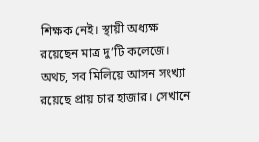শিক্ষক নেই। স্থায়ী অধ্যক্ষ রয়েছেন মাত্র দু’টি কলেজে। অথচ, সব মিলিয়ে আসন সংখ্যা রয়েছে প্রায় চার হাজার। সেখানে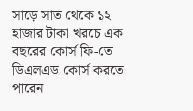সাড়ে সাত থেকে ১২ হাজার টাকা খরচে এক বছরের কোর্স ফি-তে ডিএলএড কোর্স করতে পারেন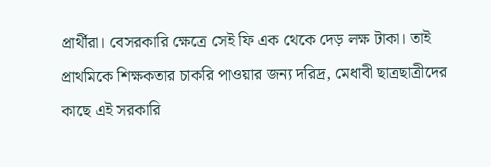প্রার্থীরা। বেসরকারি ক্ষেত্রে সেই ফি এক থেকে দেড় লক্ষ টাকা। তাই প্রাথমিকে শিক্ষকতার চাকরি পাওয়ার জন্য দরিদ্র, মেধাবী ছাত্রছাত্রীদের কাছে এই সরকারি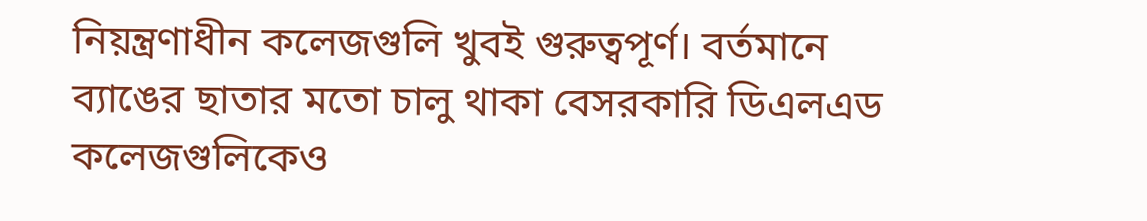নিয়ন্ত্রণাধীন কলেজগুলি খুবই গুরুত্বপূর্ণ। বর্তমানে ব্যাঙের ছাতার মতো চালু থাকা বেসরকারি ডিএলএড কলেজগুলিকেও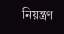নিয়ন্ত্রণ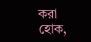করা হোক,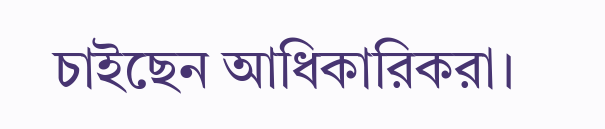চাইছেন আধিকারিকরা।